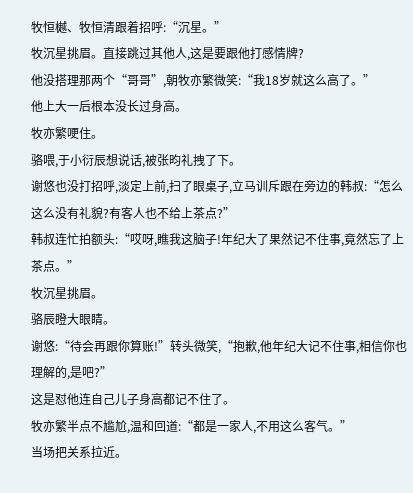牧恒樾、牧恒清跟着招呼:“沉星。”
牧沉星挑眉。直接跳过其他人,这是要跟他打感情牌?
他没搭理那两个“哥哥”,朝牧亦繁微笑:“我18岁就这么高了。”
他上大一后根本没长过身高。
牧亦繁哽住。
骆喂,于小衍辰想说话,被张昀礼拽了下。
谢悠也没打招呼,淡定上前,扫了眼桌子,立马训斥跟在旁边的韩叔:“怎么这么没有礼貌?有客人也不给上茶点?”
韩叔连忙拍额头:“哎呀,瞧我这脑子!年纪大了果然记不住事,竟然忘了上茶点。”
牧沉星挑眉。
骆辰瞪大眼睛。
谢悠:“待会再跟你算账!”转头微笑,“抱歉,他年纪大记不住事,相信你也理解的,是吧?”
这是怼他连自己儿子身高都记不住了。
牧亦繁半点不尴尬,温和回道:“都是一家人,不用这么客气。”
当场把关系拉近。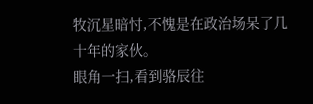牧沉星暗忖,不愧是在政治场呆了几十年的家伙。
眼角一扫,看到骆辰往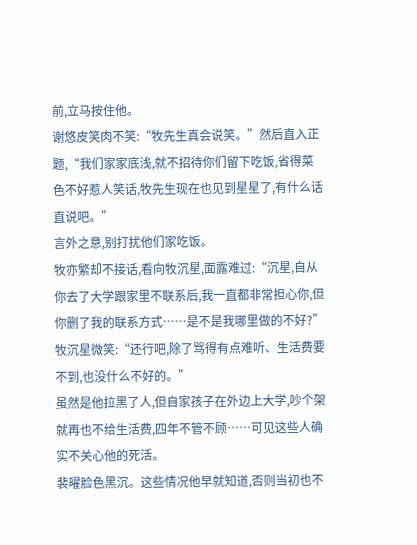前,立马按住他。
谢悠皮笑肉不笑:“牧先生真会说笑。”然后直入正题,“我们家家底浅,就不招待你们留下吃饭,省得菜色不好惹人笑话,牧先生现在也见到星星了,有什么话直说吧。”
言外之意,别打扰他们家吃饭。
牧亦繁却不接话,看向牧沉星,面露难过:“沉星,自从你去了大学跟家里不联系后,我一直都非常担心你,但你删了我的联系方式……是不是我哪里做的不好?”
牧沉星微笑:“还行吧,除了骂得有点难听、生活费要不到,也没什么不好的。”
虽然是他拉黑了人,但自家孩子在外边上大学,吵个架就再也不给生活费,四年不管不顾……可见这些人确实不关心他的死活。
裴曜脸色黑沉。这些情况他早就知道,否则当初也不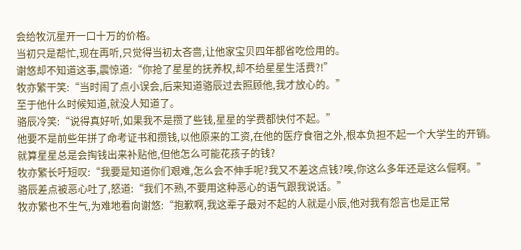会给牧沉星开一口十万的价格。
当初只是帮忙,现在再听,只觉得当初太吝啬,让他家宝贝四年都省吃俭用的。
谢悠却不知道这事,震惊道:“你抢了星星的抚养权,却不给星星生活费?!”
牧亦繁干笑:“当时闹了点小误会,后来知道骆辰过去照顾他,我才放心的。”
至于他什么时候知道,就没人知道了。
骆辰冷笑:“说得真好听,如果我不是攒了些钱,星星的学费都快付不起。”
他要不是前些年拼了命考证书和攒钱,以他原来的工资,在他的医疗食宿之外,根本负担不起一个大学生的开销。
就算星星总是会掏钱出来补贴他,但他怎么可能花孩子的钱?
牧亦繁长吁短叹:“我要是知道你们艰难,怎么会不伸手呢?我又不差这点钱?唉,你这么多年还是这么倔啊。”
骆辰差点被恶心吐了,怒道:“我们不熟,不要用这种恶心的语气跟我说话。”
牧亦繁也不生气,为难地看向谢悠:“抱歉啊,我这辈子最对不起的人就是小辰,他对我有怨言也是正常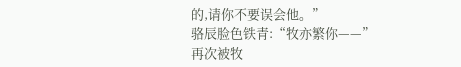的,请你不要误会他。”
骆辰脸色铁青:“牧亦繁你——”
再次被牧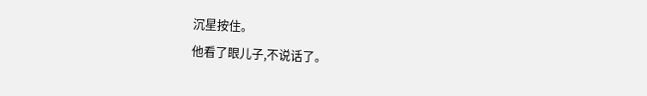沉星按住。
他看了眼儿子,不说话了。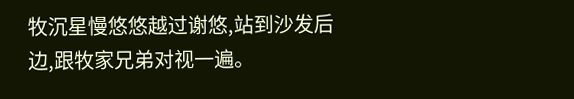牧沉星慢悠悠越过谢悠,站到沙发后边,跟牧家兄弟对视一遍。